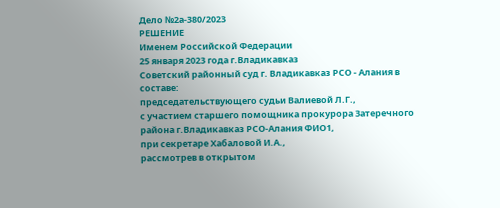Дело №2а-380/2023
РЕШЕНИЕ
Именем Российской Федерации
25 января 2023 года г.Владикавказ
Советский районный суд г. Владикавказ РСО - Алания в составе:
председательствующего судьи Валиевой Л.Г.,
с участием старшего помощника прокурора Затеречного района г.Владикавказ РСО-Алания ФИО1,
при секретаре Хабаловой И.А.,
рассмотрев в открытом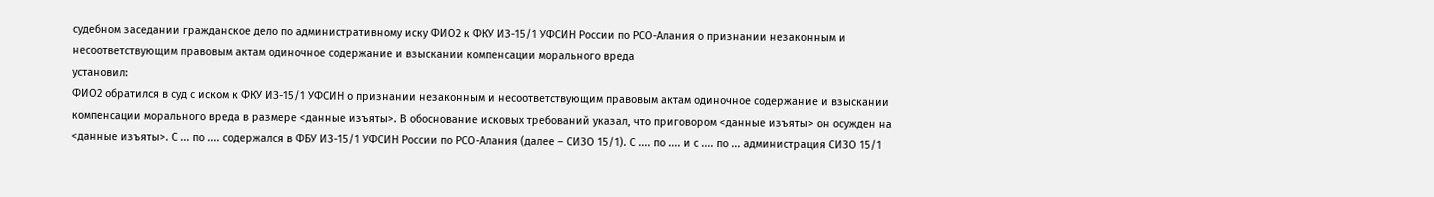судебном заседании гражданское дело по административному иску ФИО2 к ФКУ ИЗ-15/1 УФСИН России по РСО-Алания о признании незаконным и несоответствующим правовым актам одиночное содержание и взыскании компенсации морального вреда
установил:
ФИО2 обратился в суд с иском к ФКУ ИЗ-15/1 УФСИН о признании незаконным и несоответствующим правовым актам одиночное содержание и взыскании компенсации морального вреда в размере <данные изъяты>. В обоснование исковых требований указал, что приговором <данные изъяты> он осужден на <данные изъяты>. С ... по .... содержался в ФБУ ИЗ-15/1 УФСИН России по РСО-Алания (далее – СИЗО 15/1). С .... по .... и с .... по ... администрация СИЗО 15/1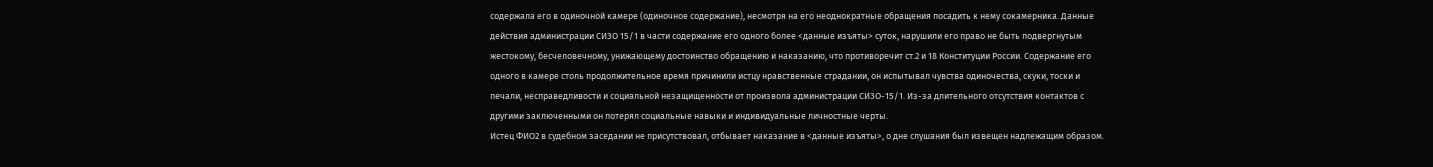содержала его в одиночной камере (одиночное содержание), несмотря на его неоднократные обращения посадить к нему сокамерника. Данные действия администрации СИЗО 15/1 в части содержание его одного более <данные изъяты> суток, нарушили его право не быть подвергнутым жестокому, бесчеловечному, унижающему достоинство обращению и наказанию, что противоречит ст.2 и 18 Конституции России. Содержание его одного в камере столь продолжительное время причинили истцу нравственные страдании, он испытывал чувства одиночества, скуки, тоски и печали, несправедливости и социальной незащищенности от произвола администрации СИЗО-15/1. Из-за длительного отсутствия контактов с другими заключенными он потерял социальные навыки и индивидуальные личностные черты.
Истец ФИО2 в судебном заседании не присутствовал, отбывает наказание в <данные изъяты>, о дне слушания был извещен надлежащим образом.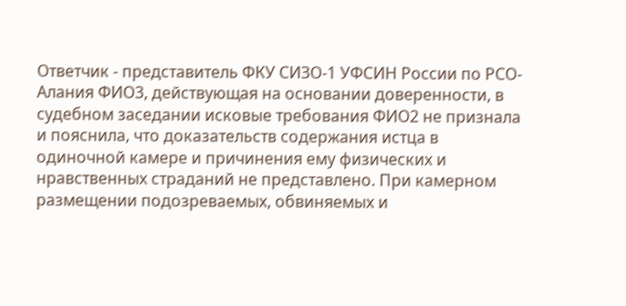Ответчик - представитель ФКУ СИЗО-1 УФСИН России по РСО-Алания ФИО3, действующая на основании доверенности, в судебном заседании исковые требования ФИО2 не признала и пояснила, что доказательств содержания истца в одиночной камере и причинения ему физических и нравственных страданий не представлено. При камерном размещении подозреваемых, обвиняемых и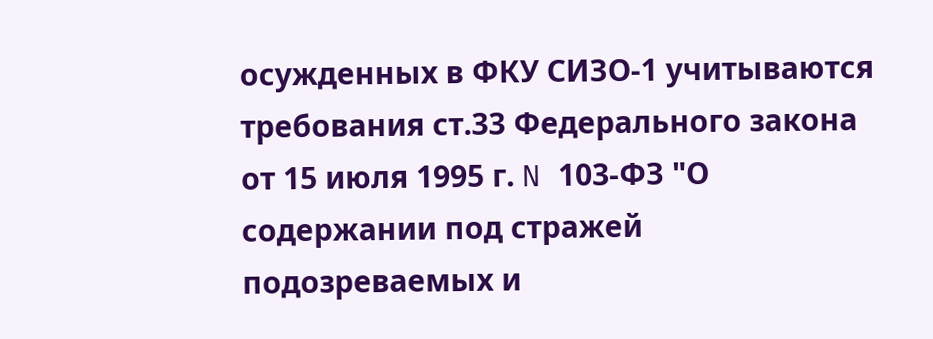осужденных в ФКУ СИЗО-1 учитываются требования ст.33 Федерального закона от 15 июля 1995 г. N 103-ФЗ "О содержании под стражей подозреваемых и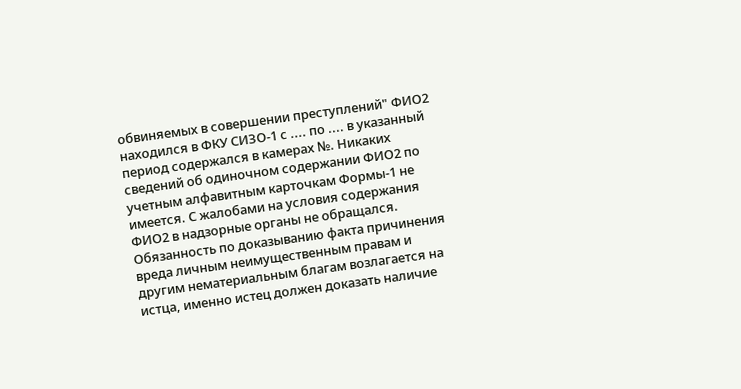обвиняемых в совершении преступлений" ФИО2 находился в ФКУ СИЗО-1 с .... по .... в указанный период содержался в камерах №. Никаких сведений об одиночном содержании ФИО2 по учетным алфавитным карточкам Формы-1 не имеется. С жалобами на условия содержания ФИО2 в надзорные органы не обращался. Обязанность по доказыванию факта причинения вреда личным неимущественным правам и другим нематериальным благам возлагается на истца, именно истец должен доказать наличие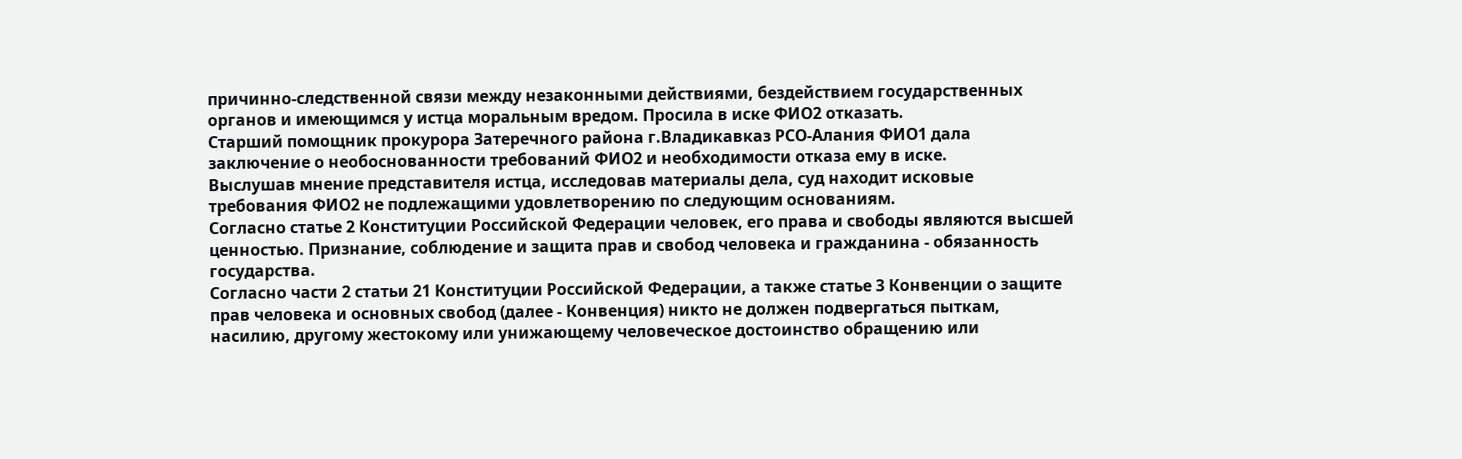причинно-следственной связи между незаконными действиями, бездействием государственных органов и имеющимся у истца моральным вредом. Просила в иске ФИО2 отказать.
Старший помощник прокурора Затеречного района г.Владикавказ РСО-Алания ФИО1 дала заключение о необоснованности требований ФИО2 и необходимости отказа ему в иске.
Выслушав мнение представителя истца, исследовав материалы дела, суд находит исковые требования ФИО2 не подлежащими удовлетворению по следующим основаниям.
Согласно статье 2 Конституции Российской Федерации человек, его права и свободы являются высшей ценностью. Признание, соблюдение и защита прав и свобод человека и гражданина - обязанность государства.
Согласно части 2 статьи 21 Конституции Российской Федерации, а также статье 3 Конвенции о защите прав человека и основных свобод (далее - Конвенция) никто не должен подвергаться пыткам, насилию, другому жестокому или унижающему человеческое достоинство обращению или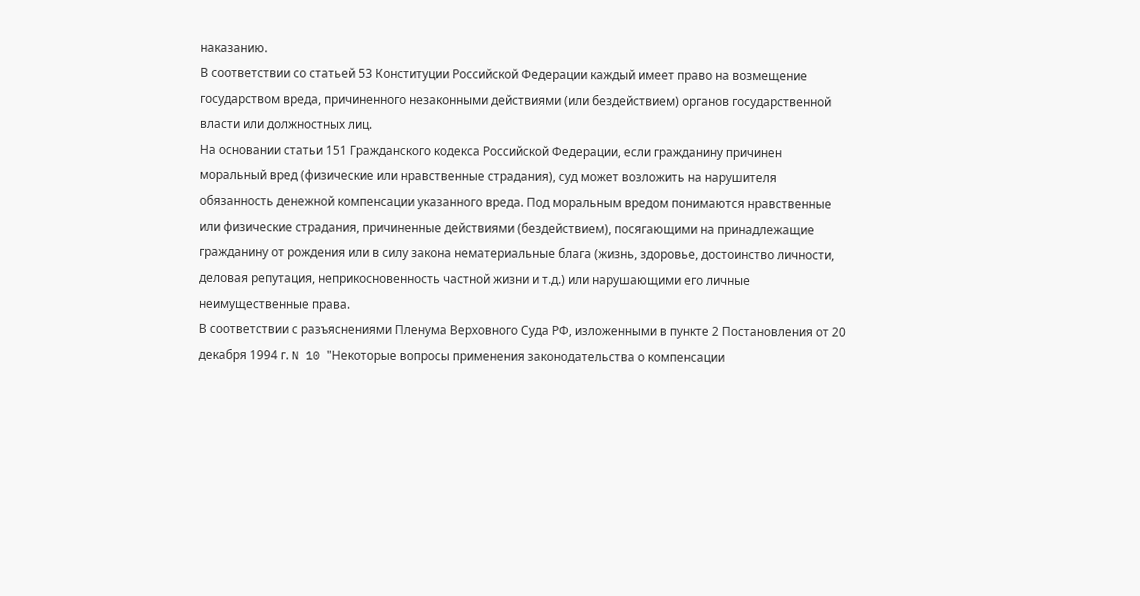наказанию.
В соответствии со статьей 53 Конституции Российской Федерации каждый имеет право на возмещение государством вреда, причиненного незаконными действиями (или бездействием) органов государственной власти или должностных лиц.
На основании статьи 151 Гражданского кодекса Российской Федерации, если гражданину причинен моральный вред (физические или нравственные страдания), суд может возложить на нарушителя обязанность денежной компенсации указанного вреда. Под моральным вредом понимаются нравственные или физические страдания, причиненные действиями (бездействием), посягающими на принадлежащие гражданину от рождения или в силу закона нематериальные блага (жизнь, здоровье, достоинство личности, деловая репутация, неприкосновенность частной жизни и т.д.) или нарушающими его личные неимущественные права.
В соответствии с разъяснениями Пленума Верховного Суда РФ, изложенными в пункте 2 Постановления от 20 декабря 1994 г. N 10 "Некоторые вопросы применения законодательства о компенсации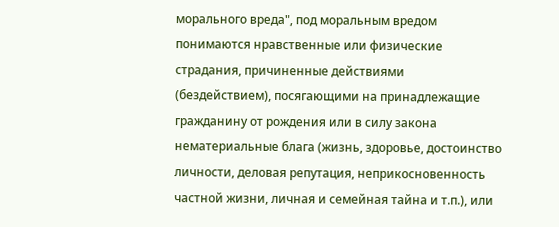морального вреда", под моральным вредом понимаются нравственные или физические страдания, причиненные действиями (бездействием), посягающими на принадлежащие гражданину от рождения или в силу закона нематериальные блага (жизнь, здоровье, достоинство личности, деловая репутация, неприкосновенность частной жизни, личная и семейная тайна и т.п.), или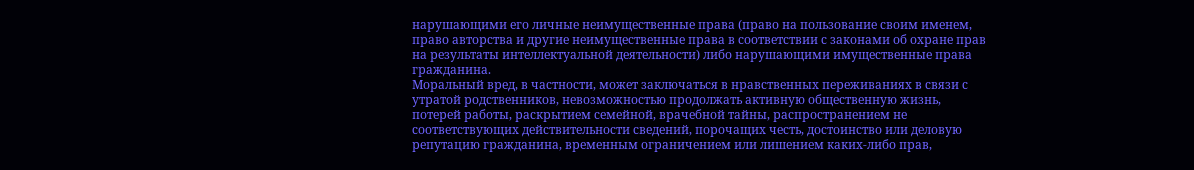нарушающими его личные неимущественные права (право на пользование своим именем, право авторства и другие неимущественные права в соответствии с законами об охране прав на результаты интеллектуальной деятельности) либо нарушающими имущественные права гражданина.
Моральный вред, в частности, может заключаться в нравственных переживаниях в связи с утратой родственников, невозможностью продолжать активную общественную жизнь, потерей работы, раскрытием семейной, врачебной тайны, распространением не соответствующих действительности сведений, порочащих честь, достоинство или деловую репутацию гражданина, временным ограничением или лишением каких-либо прав,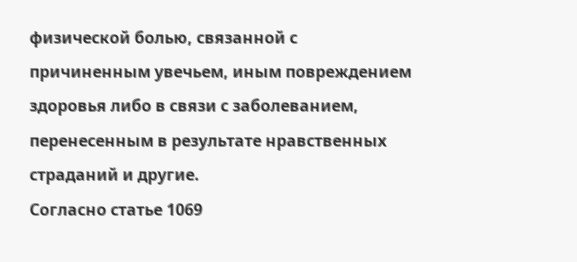физической болью, связанной с причиненным увечьем, иным повреждением здоровья либо в связи с заболеванием, перенесенным в результате нравственных страданий и другие.
Согласно статье 1069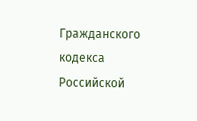Гражданского кодекса Российской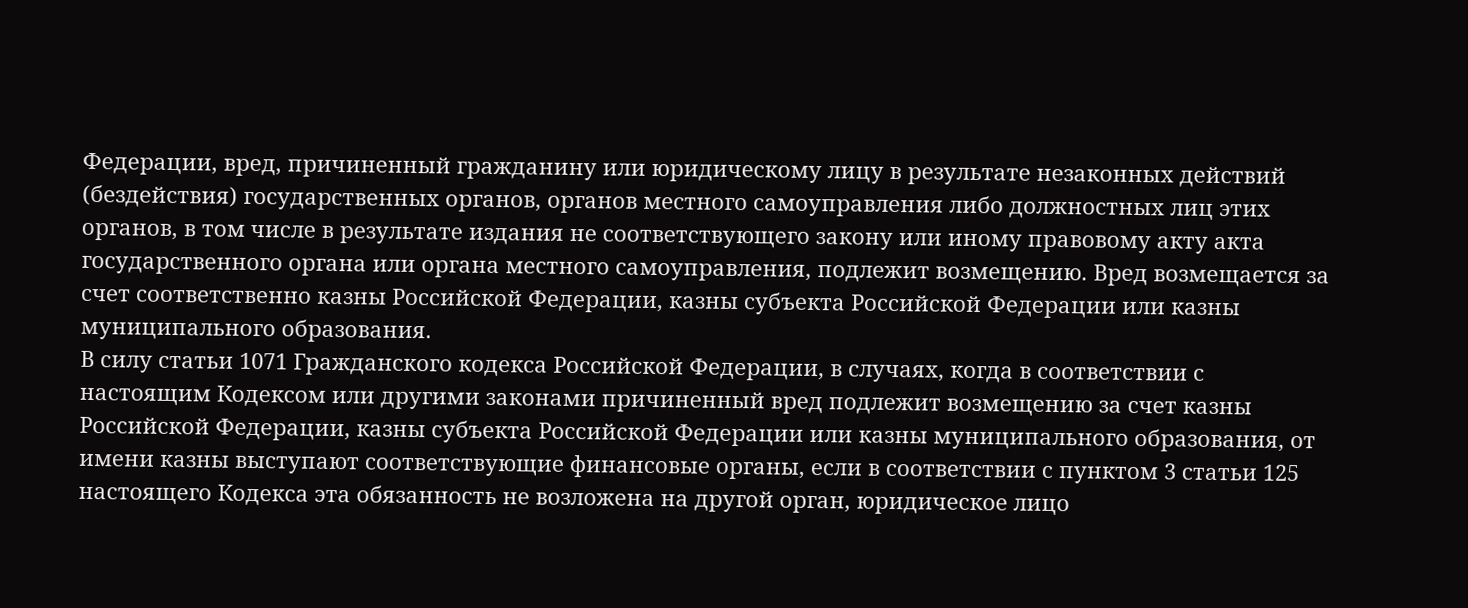Федерации, вред, причиненный гражданину или юридическому лицу в результате незаконных действий (бездействия) государственных органов, органов местного самоуправления либо должностных лиц этих органов, в том числе в результате издания не соответствующего закону или иному правовому акту акта государственного органа или органа местного самоуправления, подлежит возмещению. Вред возмещается за счет соответственно казны Российской Федерации, казны субъекта Российской Федерации или казны муниципального образования.
В силу статьи 1071 Гражданского кодекса Российской Федерации, в случаях, когда в соответствии с настоящим Кодексом или другими законами причиненный вред подлежит возмещению за счет казны Российской Федерации, казны субъекта Российской Федерации или казны муниципального образования, от имени казны выступают соответствующие финансовые органы, если в соответствии с пунктом 3 статьи 125 настоящего Кодекса эта обязанность не возложена на другой орган, юридическое лицо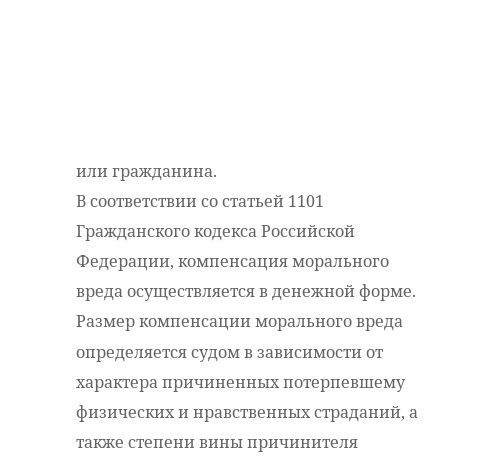или гражданина.
В соответствии со статьей 1101 Гражданского кодекса Российской Федерации, компенсация морального вреда осуществляется в денежной форме.
Размер компенсации морального вреда определяется судом в зависимости от характера причиненных потерпевшему физических и нравственных страданий, а также степени вины причинителя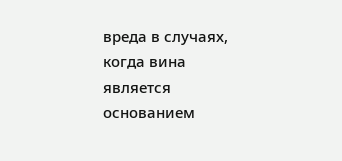вреда в случаях, когда вина является основанием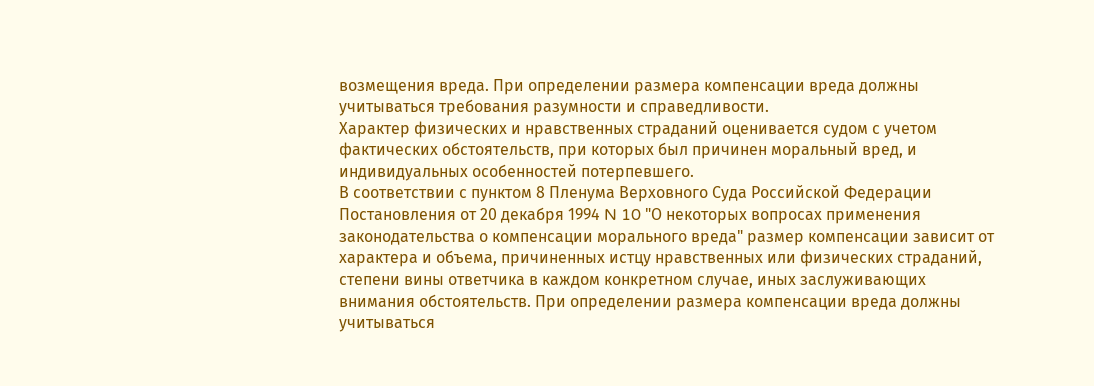возмещения вреда. При определении размера компенсации вреда должны учитываться требования разумности и справедливости.
Характер физических и нравственных страданий оценивается судом с учетом фактических обстоятельств, при которых был причинен моральный вред, и индивидуальных особенностей потерпевшего.
В соответствии с пунктом 8 Пленума Верховного Суда Российской Федерации Постановления от 20 декабря 1994 N 10 "О некоторых вопросах применения законодательства о компенсации морального вреда" размер компенсации зависит от характера и объема, причиненных истцу нравственных или физических страданий, степени вины ответчика в каждом конкретном случае, иных заслуживающих внимания обстоятельств. При определении размера компенсации вреда должны учитываться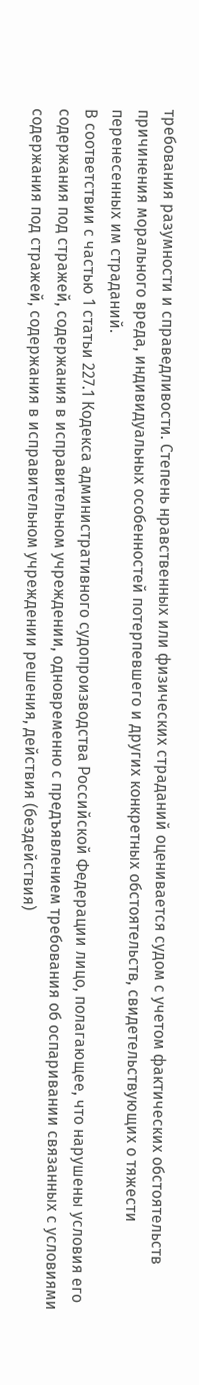требования разумности и справедливости. Степень нравственных или физических страданий оценивается судом с учетом фактических обстоятельств причинения морального вреда, индивидуальных особенностей потерпевшего и других конкретных обстоятельств, свидетельствующих о тяжести перенесенных им страданий.
В соответствии с частью 1 статьи 227.1 Кодекса административного судопроизводства Российской Федерации лицо, полагающее, что нарушены условия его содержания под стражей, содержания в исправительном учреждении, одновременно с предъявлением требования об оспаривании связанных с условиями содержания под стражей, содержания в исправительном учреждении решения, действия (бездействия)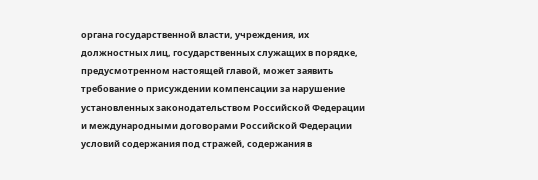органа государственной власти, учреждения, их должностных лиц, государственных служащих в порядке, предусмотренном настоящей главой, может заявить требование о присуждении компенсации за нарушение установленных законодательством Российской Федерации и международными договорами Российской Федерации условий содержания под стражей, содержания в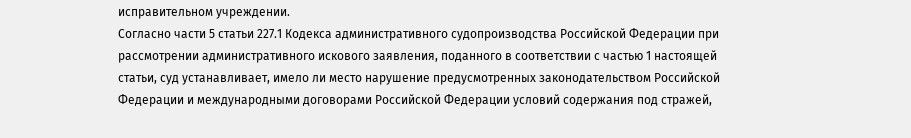исправительном учреждении.
Согласно части 5 статьи 227.1 Кодекса административного судопроизводства Российской Федерации при рассмотрении административного искового заявления, поданного в соответствии с частью 1 настоящей статьи, суд устанавливает, имело ли место нарушение предусмотренных законодательством Российской Федерации и международными договорами Российской Федерации условий содержания под стражей,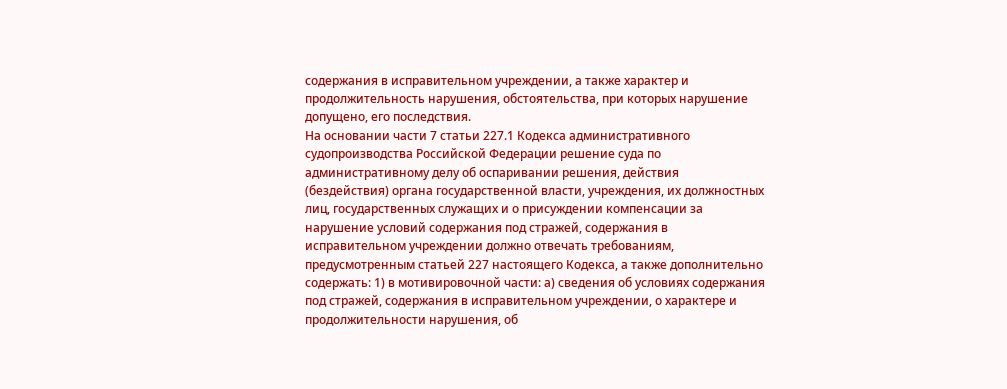содержания в исправительном учреждении, а также характер и продолжительность нарушения, обстоятельства, при которых нарушение допущено, его последствия.
На основании части 7 статьи 227.1 Кодекса административного судопроизводства Российской Федерации решение суда по административному делу об оспаривании решения, действия (бездействия) органа государственной власти, учреждения, их должностных лиц, государственных служащих и о присуждении компенсации за нарушение условий содержания под стражей, содержания в исправительном учреждении должно отвечать требованиям, предусмотренным статьей 227 настоящего Кодекса, а также дополнительно содержать: 1) в мотивировочной части: а) сведения об условиях содержания под стражей, содержания в исправительном учреждении, о характере и продолжительности нарушения, об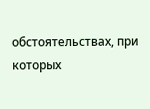обстоятельствах, при которых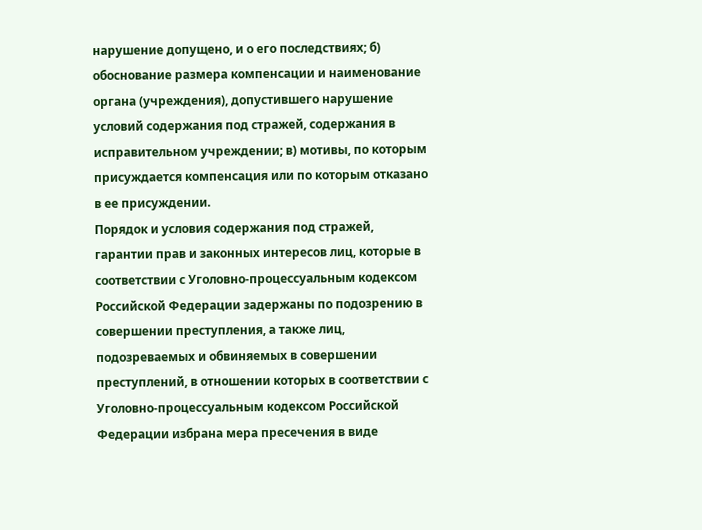нарушение допущено, и о его последствиях; б) обоснование размера компенсации и наименование органа (учреждения), допустившего нарушение условий содержания под стражей, содержания в исправительном учреждении; в) мотивы, по которым присуждается компенсация или по которым отказано в ее присуждении.
Порядок и условия содержания под стражей, гарантии прав и законных интересов лиц, которые в соответствии с Уголовно-процессуальным кодексом Российской Федерации задержаны по подозрению в совершении преступления, а также лиц, подозреваемых и обвиняемых в совершении преступлений, в отношении которых в соответствии с Уголовно-процессуальным кодексом Российской Федерации избрана мера пресечения в виде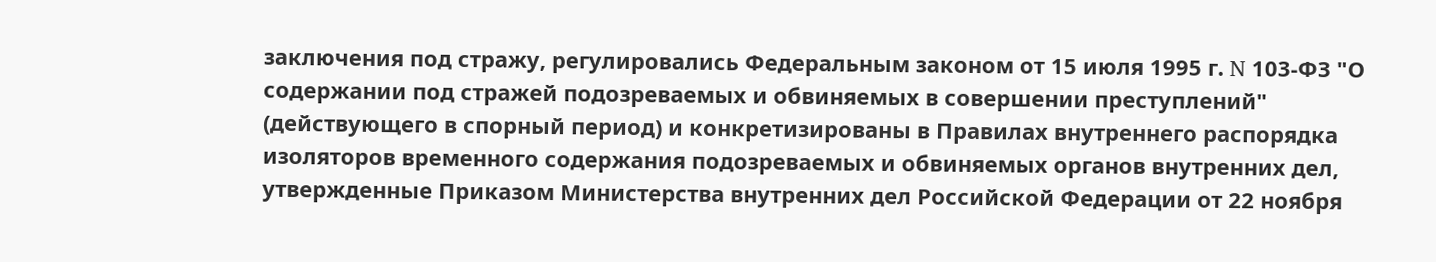заключения под стражу, регулировались Федеральным законом от 15 июля 1995 г. N 103-ФЗ "О содержании под стражей подозреваемых и обвиняемых в совершении преступлений" (действующего в спорный период) и конкретизированы в Правилах внутреннего распорядка изоляторов временного содержания подозреваемых и обвиняемых органов внутренних дел, утвержденные Приказом Министерства внутренних дел Российской Федерации от 22 ноября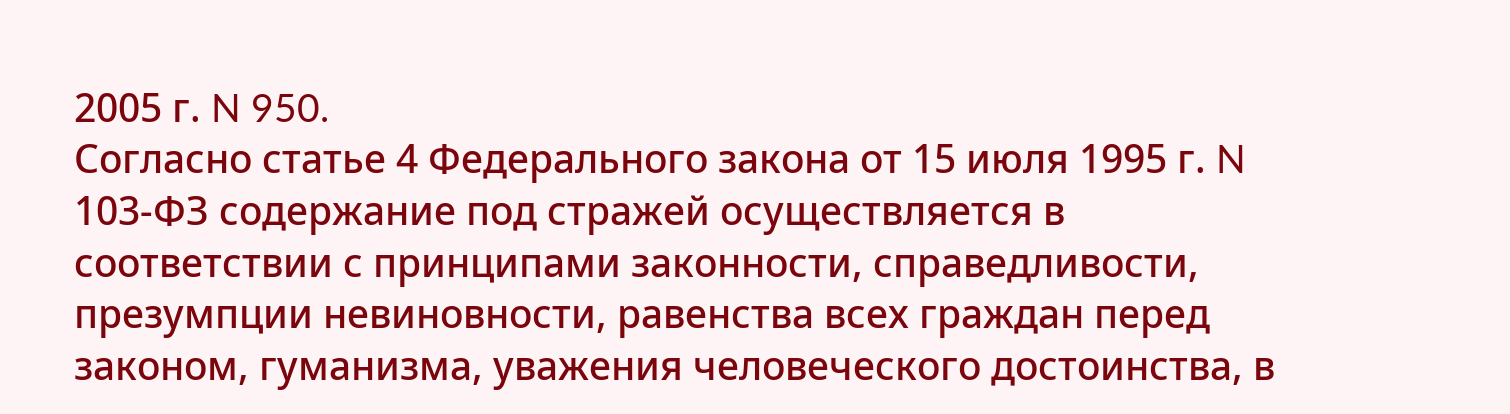2005 г. N 950.
Согласно статье 4 Федерального закона от 15 июля 1995 г. N 103-ФЗ содержание под стражей осуществляется в соответствии с принципами законности, справедливости, презумпции невиновности, равенства всех граждан перед законом, гуманизма, уважения человеческого достоинства, в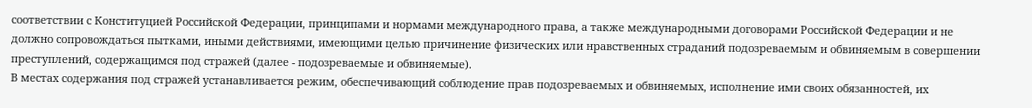соответствии с Конституцией Российской Федерации, принципами и нормами международного права, а также международными договорами Российской Федерации и не должно сопровождаться пытками, иными действиями, имеющими целью причинение физических или нравственных страданий подозреваемым и обвиняемым в совершении преступлений, содержащимся под стражей (далее - подозреваемые и обвиняемые).
В местах содержания под стражей устанавливается режим, обеспечивающий соблюдение прав подозреваемых и обвиняемых, исполнение ими своих обязанностей, их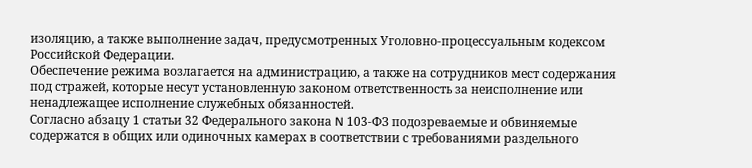изоляцию, а также выполнение задач, предусмотренных Уголовно-процессуальным кодексом Российской Федерации.
Обеспечение режима возлагается на администрацию, а также на сотрудников мест содержания под стражей, которые несут установленную законом ответственность за неисполнение или ненадлежащее исполнение служебных обязанностей.
Согласно абзацу 1 статьи 32 Федерального закона N 103-ФЗ подозреваемые и обвиняемые содержатся в общих или одиночных камерах в соответствии с требованиями раздельного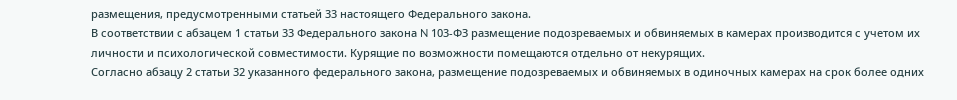размещения, предусмотренными статьей 33 настоящего Федерального закона.
В соответствии с абзацем 1 статьи 33 Федерального закона N 103-ФЗ размещение подозреваемых и обвиняемых в камерах производится с учетом их личности и психологической совместимости. Курящие по возможности помещаются отдельно от некурящих.
Согласно абзацу 2 статьи 32 указанного федерального закона, размещение подозреваемых и обвиняемых в одиночных камерах на срок более одних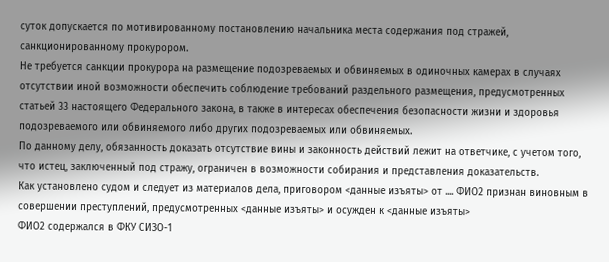суток допускается по мотивированному постановлению начальника места содержания под стражей, санкционированному прокурором.
Не требуется санкции прокурора на размещение подозреваемых и обвиняемых в одиночных камерах в случаях отсутствии иной возможности обеспечить соблюдение требований раздельного размещения, предусмотренных статьей 33 настоящего Федерального закона, в также в интересах обеспечения безопасности жизни и здоровья подозреваемого или обвиняемого либо других подозреваемых или обвиняемых.
По данному делу, обязанность доказать отсутствие вины и законность действий лежит на ответчике, с учетом того, что истец, заключенный под стражу, ограничен в возможности собирания и представления доказательств.
Как установлено судом и следует из материалов дела, приговором <данные изъяты> от .... ФИО2 признан виновным в совершении преступлений, предусмотренных <данные изъяты> и осужден к <данные изъяты>
ФИО2 содержался в ФКУ СИЗО-1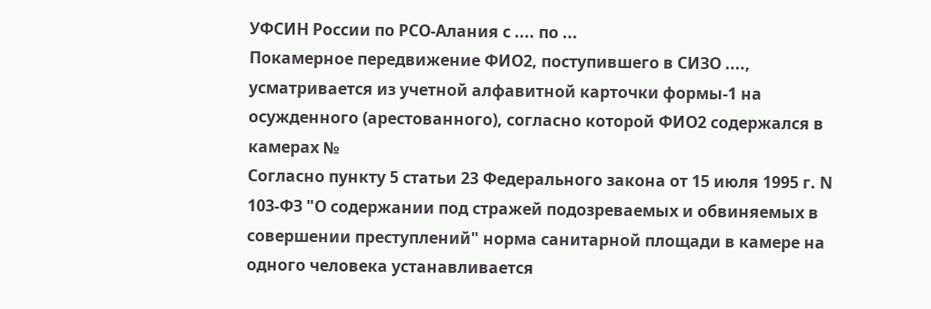УФСИН России по РСО-Алания с .... по ...
Покамерное передвижение ФИО2, поступившего в СИЗО ...., усматривается из учетной алфавитной карточки формы-1 на осужденного (арестованного), согласно которой ФИО2 содержался в камерах №
Согласно пункту 5 статьи 23 Федерального закона от 15 июля 1995 г. N 103-ФЗ "О содержании под стражей подозреваемых и обвиняемых в совершении преступлений" норма санитарной площади в камере на одного человека устанавливается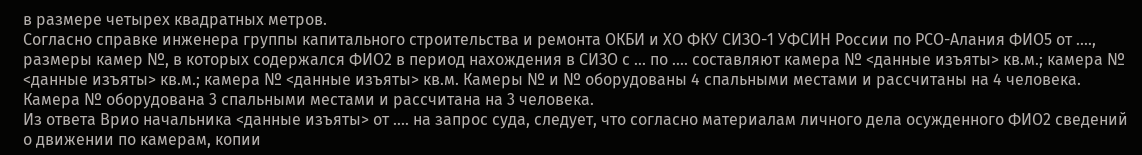в размере четырех квадратных метров.
Согласно справке инженера группы капитального строительства и ремонта ОКБИ и ХО ФКУ СИЗО-1 УФСИН России по РСО-Алания ФИО5 от ...., размеры камер №, в которых содержался ФИО2 в период нахождения в СИЗО с ... по .... составляют камера № <данные изъяты> кв.м.; камера № <данные изъяты> кв.м.; камера № <данные изъяты> кв.м. Камеры № и № оборудованы 4 спальными местами и рассчитаны на 4 человека. Камера № оборудована 3 спальными местами и рассчитана на 3 человека.
Из ответа Врио начальника <данные изъяты> от .... на запрос суда, следует, что согласно материалам личного дела осужденного ФИО2 сведений о движении по камерам, копии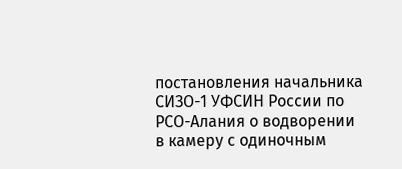постановления начальника СИЗО-1 УФСИН России по РСО-Алания о водворении в камеру с одиночным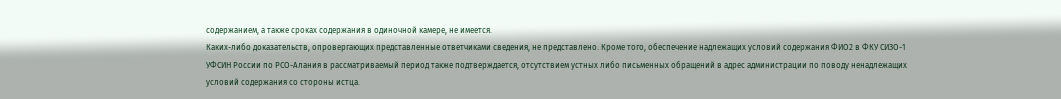содержанием, а также сроках содержания в одиночной камере, не имеется.
Каких-либо доказательств, опровергающих представленные ответчиками сведения, не представлено. Кроме того, обеспечение надлежащих условий содержания ФИО2 в ФКУ СИЗО-1 УФСИН России по РСО-Алания в рассматриваемый период также подтверждается, отсутствием устных либо письменных обращений в адрес администрации по поводу ненадлежащих условий содержания со стороны истца.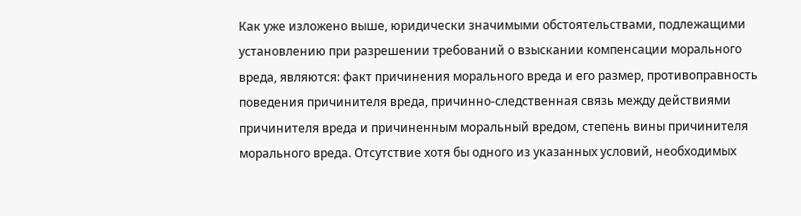Как уже изложено выше, юридически значимыми обстоятельствами, подлежащими установлению при разрешении требований о взыскании компенсации морального вреда, являются: факт причинения морального вреда и его размер, противоправность поведения причинителя вреда, причинно-следственная связь между действиями причинителя вреда и причиненным моральный вредом, степень вины причинителя морального вреда. Отсутствие хотя бы одного из указанных условий, необходимых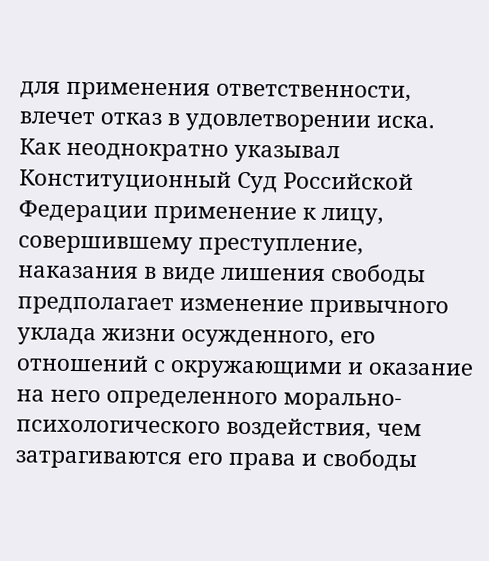для применения ответственности, влечет отказ в удовлетворении иска.
Как неоднократно указывал Конституционный Суд Российской Федерации применение к лицу, совершившему преступление, наказания в виде лишения свободы предполагает изменение привычного уклада жизни осужденного, его отношений с окружающими и оказание на него определенного морально-психологического воздействия, чем затрагиваются его права и свободы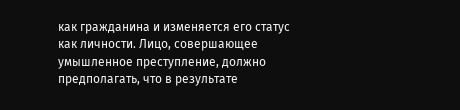как гражданина и изменяется его статус как личности. Лицо, совершающее умышленное преступление, должно предполагать, что в результате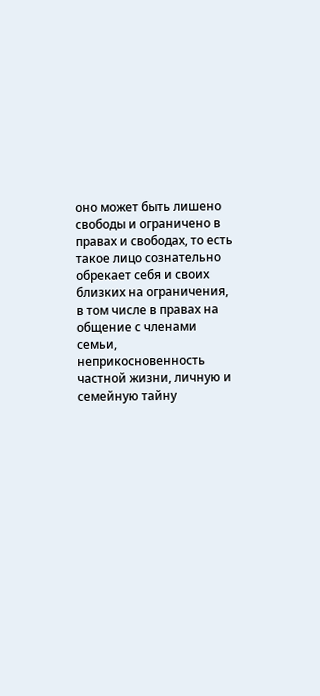оно может быть лишено свободы и ограничено в правах и свободах, то есть такое лицо сознательно обрекает себя и своих близких на ограничения, в том числе в правах на общение с членами семьи, неприкосновенность частной жизни, личную и семейную тайну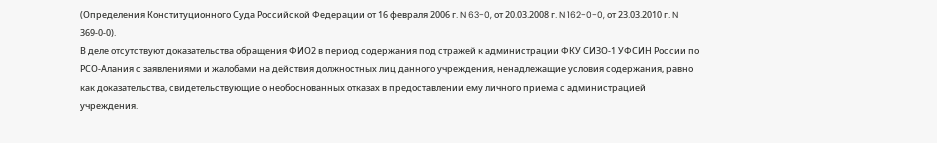(Определения Конституционного Суда Российской Федерации от 16 февраля 2006 г. N 63-0, от 20.03.2008 г. N 162-0-0, от 23.03.2010 г. N 369-0-0).
В деле отсутствуют доказательства обращения ФИО2 в период содержания под стражей к администрации ФКУ СИЗО-1 УФСИН России по РСО-Алания с заявлениями и жалобами на действия должностных лиц данного учреждения, ненадлежащие условия содержания, равно как доказательства, свидетельствующие о необоснованных отказах в предоставлении ему личного приема с администрацией учреждения.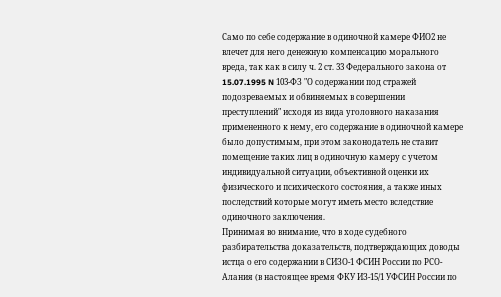Само по себе содержание в одиночной камере ФИО2 не влечет для него денежную компенсацию морального вреда, так как в силу ч. 2 ст. 33 Федерального закона от 15.07.1995 N 103-ФЗ "О содержании под стражей подозреваемых и обвиняемых в совершении преступлений" исходя из вида уголовного наказания примененного к нему, его содержание в одиночной камере было допустимым, при этом законодатель не ставит помещение таких лиц в одиночную камеру с учетом индивидуальной ситуации, объективной оценки их физического и психического состояния, а также иных последствий которые могут иметь место вследствие одиночного заключения.
Принимая во внимание, что в ходе судебного разбирательства доказательств, подтверждающих доводы истца о его содержании в СИЗО-1 ФСИН России по РСО-Алания (в настоящее время ФКУ ИЗ-15/1 УФСИН России по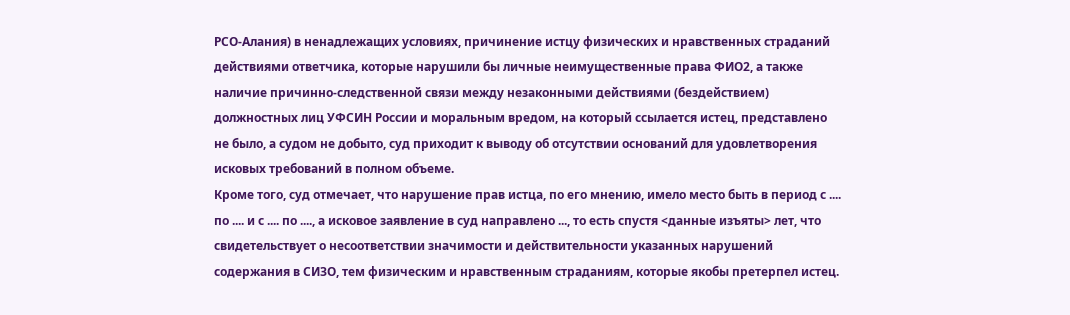РСО-Алания) в ненадлежащих условиях, причинение истцу физических и нравственных страданий действиями ответчика, которые нарушили бы личные неимущественные права ФИО2, а также наличие причинно-следственной связи между незаконными действиями (бездействием) должностных лиц УФСИН России и моральным вредом, на который ссылается истец, представлено не было, а судом не добыто, суд приходит к выводу об отсутствии оснований для удовлетворения исковых требований в полном объеме.
Кроме того, суд отмечает, что нарушение прав истца, по его мнению, имело место быть в период с .... по .... и с .... по ...., а исковое заявление в суд направлено ..., то есть спустя <данные изъяты> лет, что свидетельствует о несоответствии значимости и действительности указанных нарушений содержания в СИЗО, тем физическим и нравственным страданиям, которые якобы претерпел истец.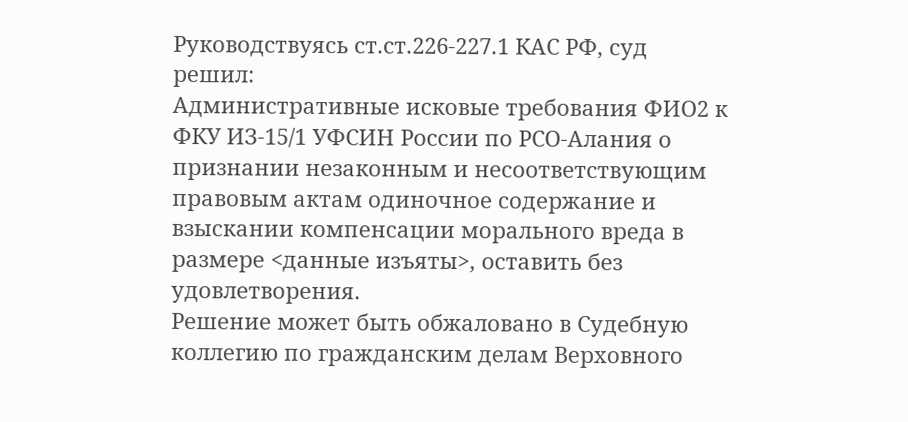Руководствуясь ст.ст.226-227.1 КАС РФ, суд
решил:
Административные исковые требования ФИО2 к ФКУ ИЗ-15/1 УФСИН России по РСО-Алания о признании незаконным и несоответствующим правовым актам одиночное содержание и взыскании компенсации морального вреда в размере <данные изъяты>, оставить без удовлетворения.
Решение может быть обжаловано в Судебную коллегию по гражданским делам Верховного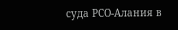суда РСО-Алания в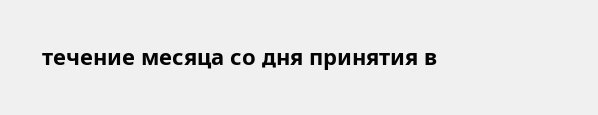течение месяца со дня принятия в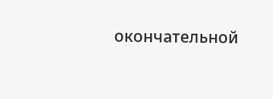окончательной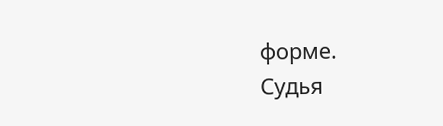форме.
Судья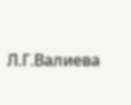Л.Г.Валиева